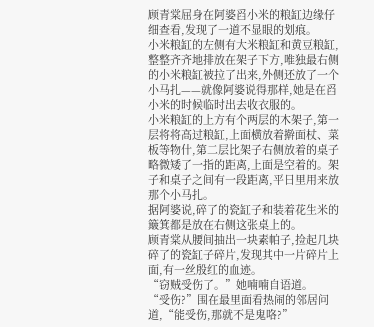顾青棠屈身在阿婆舀小米的粮缸边缘仔细查看,发现了一道不显眼的划痕。
小米粮缸的左侧有大米粮缸和黄豆粮缸,整整齐齐地排放在架子下方,唯独最右侧的小米粮缸被拉了出来,外侧还放了一个小马扎——就像阿婆说得那样,她是在舀小米的时候临时出去收衣服的。
小米粮缸的上方有个两层的木架子,第一层将将高过粮缸,上面横放着擀面杖、菜板等物什,第二层比架子右侧放着的桌子略微矮了一指的距离,上面是空着的。架子和桌子之间有一段距离,平日里用来放那个小马扎。
据阿婆说,碎了的瓷缸子和装着花生米的簸箕都是放在右侧这张桌上的。
顾青棠从腰间抽出一块素帕子,捡起几块碎了的瓷缸子碎片,发现其中一片碎片上面,有一丝殷红的血迹。
“窃贼受伤了。”她喃喃自语道。
“受伤?”围在最里面看热闹的邻居问道,“能受伤,那就不是鬼咯?”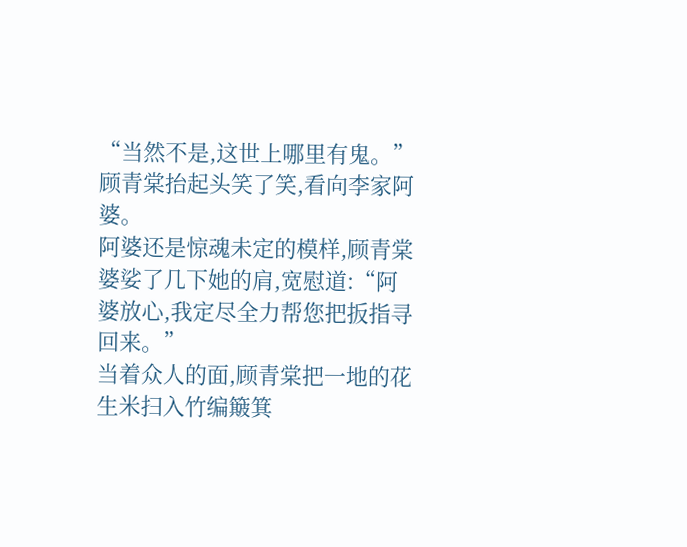“当然不是,这世上哪里有鬼。”顾青棠抬起头笑了笑,看向李家阿婆。
阿婆还是惊魂未定的模样,顾青棠婆娑了几下她的肩,宽慰道:“阿婆放心,我定尽全力帮您把扳指寻回来。”
当着众人的面,顾青棠把一地的花生米扫入竹编簸箕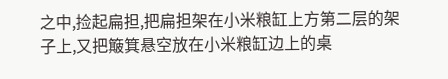之中,捡起扁担,把扁担架在小米粮缸上方第二层的架子上,又把簸箕悬空放在小米粮缸边上的桌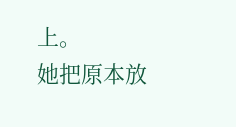上。
她把原本放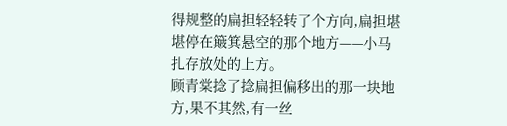得规整的扁担轻轻转了个方向,扁担堪堪停在簸箕悬空的那个地方——小马扎存放处的上方。
顾青棠捻了捻扁担偏移出的那一块地方,果不其然,有一丝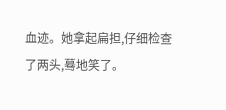血迹。她拿起扁担,仔细检查了两头,蓦地笑了。